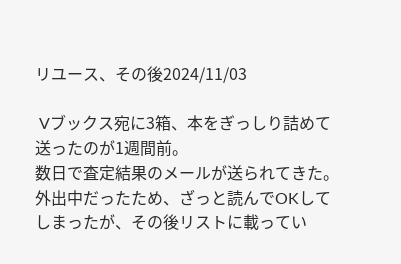リユース、その後2024/11/03

 Vブックス宛に3箱、本をぎっしり詰めて送ったのが1週間前。
数日で査定結果のメールが送られてきた。外出中だったため、ざっと読んでOKしてしまったが、その後リストに載ってい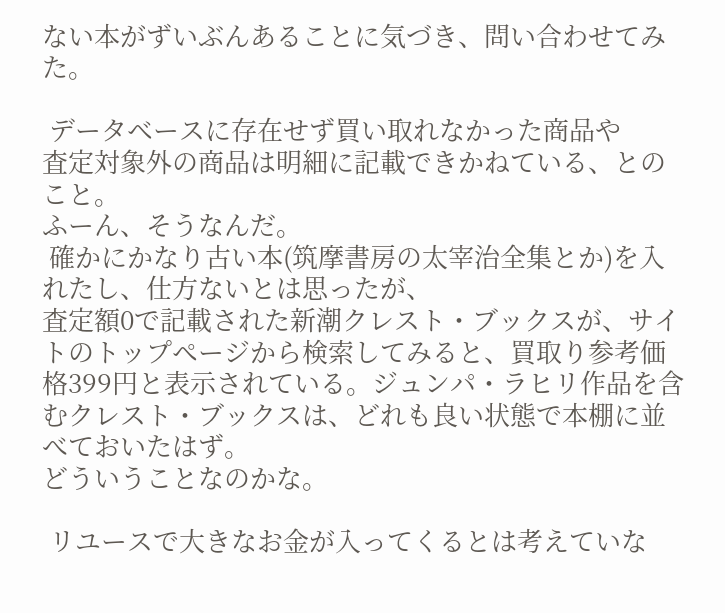ない本がずいぶんあることに気づき、問い合わせてみた。

 データベースに存在せず買い取れなかった商品や
査定対象外の商品は明細に記載できかねている、とのこと。
ふーん、そうなんだ。
 確かにかなり古い本(筑摩書房の太宰治全集とか)を入れたし、仕方ないとは思ったが、
査定額0で記載された新潮クレスト・ブックスが、サイトのトップページから検索してみると、買取り参考価格399円と表示されている。ジュンパ・ラヒリ作品を含むクレスト・ブックスは、どれも良い状態で本棚に並べておいたはず。
どういうことなのかな。

 リユースで大きなお金が入ってくるとは考えていな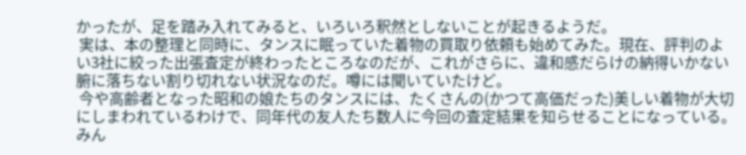かったが、足を踏み入れてみると、いろいろ釈然としないことが起きるようだ。
 実は、本の整理と同時に、タンスに眠っていた着物の買取り依頼も始めてみた。現在、評判のよい3社に絞った出張査定が終わったところなのだが、これがさらに、違和感だらけの納得いかない腑に落ちない割り切れない状況なのだ。噂には聞いていたけど。
 今や高齢者となった昭和の娘たちのタンスには、たくさんの(かつて高価だった)美しい着物が大切にしまわれているわけで、同年代の友人たち数人に今回の査定結果を知らせることになっている。みん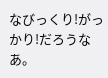なびっくり!がっかり!だろうなあ。